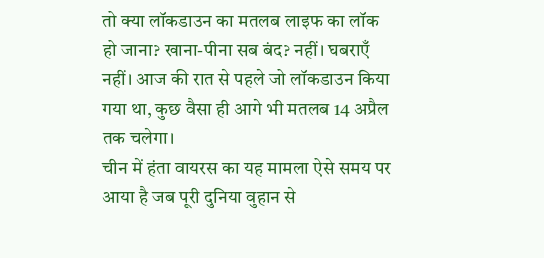तो क्या लॉकडाउन का मतलब लाइफ का लॉक हो जाना? खाना-पीना सब बंद? नहीं। घबराएँ नहीं। आज की रात से पहले जो लॉकडाउन किया गया था, कुछ वैसा ही आगे भी मतलब 14 अप्रैल तक चलेगा।
चीन में हंता वायरस का यह मामला ऐसे समय पर आया है जब पूरी दुनिया वुहान से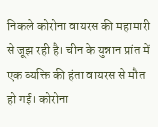निकले कोरोना वायरस की महामारी से जूझ रही है। चीन के युन्नान प्रांत में एक व्यक्ति की हंता वायरस से मौत हो गई। कोरोना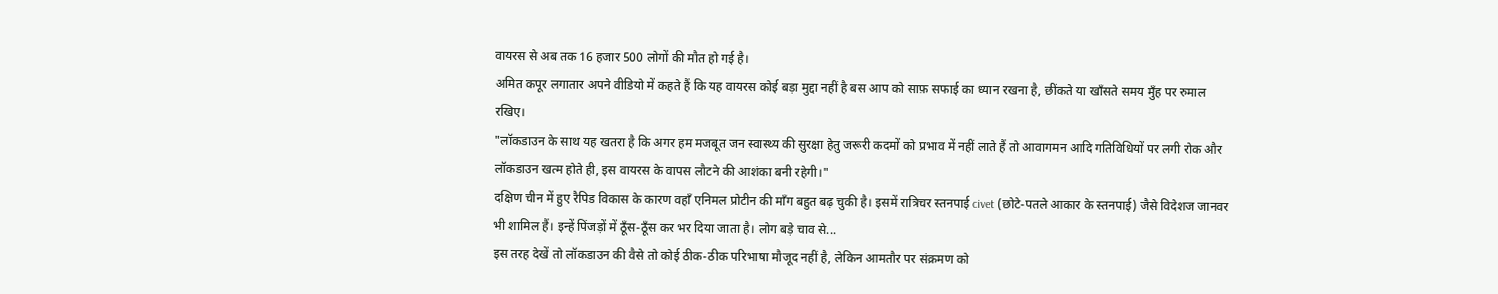वायरस से अब तक 16 हजार 500 लोगों की मौत हो गई है।
अमित कपूर लगातार अपने वीडियो में कहते हैं कि यह वायरस कोई बड़ा मुद्दा नहीं है बस आप को साफ़ सफाई का ध्यान रखना है, छींकते या खाँसते समय मुँह पर रुमाल रखिए।
"लॉकडाउन के साथ यह खतरा है कि अगर हम मजबूत जन स्वास्थ्य की सुरक्षा हेतु जरूरी कदमों को प्रभाव में नहीं लाते हैं तो आवागमन आदि गतिविधियों पर लगी रोक और लॉकडाउन खत्म होते ही, इस वायरस के वापस लौटने की आशंका बनी रहेगी।"
दक्षिण चीन में हुए रैपिड विकास के कारण वहाँ एनिमल प्रोटीन की माँग बहुत बढ़ चुकी है। इसमें रात्रिचर स्तनपाई civet (छोटे-पतले आकार के स्तनपाई) जैसे विदेशज जानवर भी शामिल हैं। इन्हें पिंजड़ों में ठूँस-ठूँस कर भर दिया जाता है। लोग बड़े चाव से...
इस तरह देखें तो लॉकडाउन की वैसे तो कोई ठीक-ठीक परिभाषा मौजूद नहीं है, लेकिन आमतौर पर संक्रमण को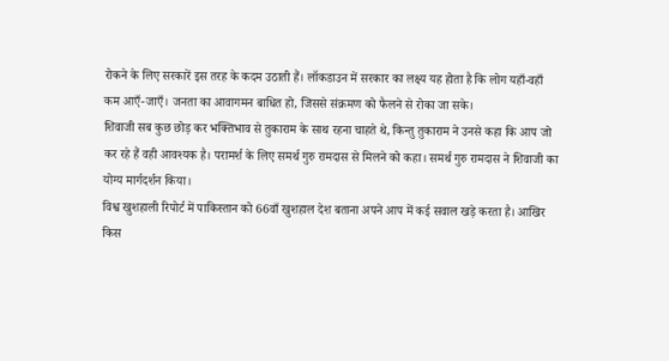रोकने के लिए सरकारें इस तरह के कदम उठाती हैं। लॉकडाउन में सरकार का लक्ष्य यह होता है कि लोग यहाँ-वहाँ कम आएँ-जाएँ। जनता का आवागमन बाधित हो, जिससे संक्रमण को फैलने से रोका जा सके।
शिवाजी सब कुछ छोड़ कर भक्तिभाव से तुकाराम के साथ रहना चाहते थे, किन्तु तुकाराम ने उनसे कहा कि आप जो कर रहे हैं वही आवश्यक है। परामर्श के लिए समर्थ गुरु रामदास से मिलने को कहा। समर्थ गुरु रामदास ने शिवाजी का योग्य मार्गदर्शन किया।
विश्व खुशहाली रिपोर्ट में पाकिस्तान को 66वाँ खुशहाल देश बताना अपने आप में कई सवाल खड़े करता है। आखिर किस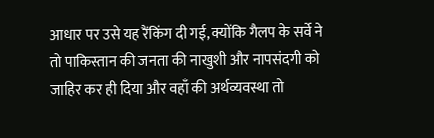आधार पर उसे यह रैंकिंग दी गई, क्योंकि गैलप के सर्वे ने तो पाकिस्तान की जनता की नाखुशी और नापसंदगी को जाहिर कर ही दिया और वहाँ की अर्थव्यवस्था तो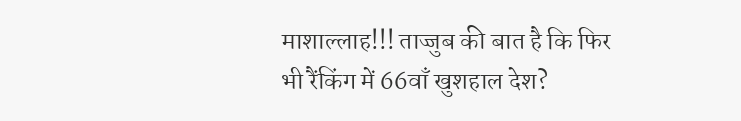माशाल्लाह!!! ताज्जुब की बात है कि फिर भी रैंकिंग में 66वाँ खुशहाल देश?